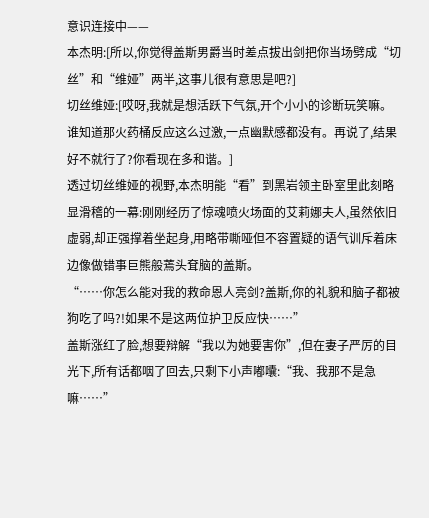意识连接中——
本杰明:[所以,你觉得盖斯男爵当时差点拔出剑把你当场劈成“切丝”和“维娅”两半,这事儿很有意思是吧?]
切丝维娅:[哎呀,我就是想活跃下气氛,开个小小的诊断玩笑嘛。谁知道那火药桶反应这么过激,一点幽默感都没有。再说了,结果好不就行了?你看现在多和谐。]
透过切丝维娅的视野,本杰明能“看”到黑岩领主卧室里此刻略显滑稽的一幕:刚刚经历了惊魂喷火场面的艾莉娜夫人,虽然依旧虚弱,却正强撑着坐起身,用略带嘶哑但不容置疑的语气训斥着床边像做错事巨熊般蔫头耷脑的盖斯。
“……你怎么能对我的救命恩人亮剑?盖斯,你的礼貌和脑子都被狗吃了吗?!如果不是这两位护卫反应快……”
盖斯涨红了脸,想要辩解“我以为她要害你”,但在妻子严厉的目光下,所有话都咽了回去,只剩下小声嘟囔:“我、我那不是急嘛……”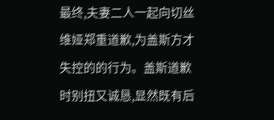最终,夫妻二人一起向切丝维娅郑重道歉,为盖斯方才失控的的行为。盖斯道歉时别扭又诚恳,显然既有后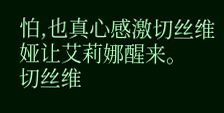怕,也真心感激切丝维娅让艾莉娜醒来。
切丝维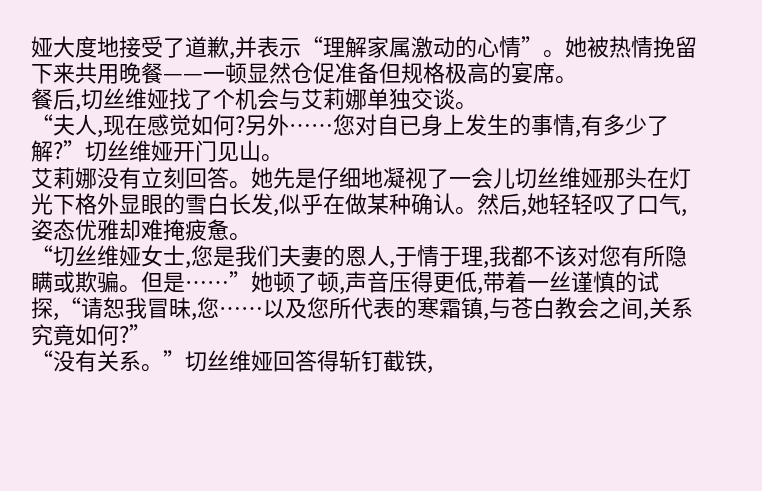娅大度地接受了道歉,并表示“理解家属激动的心情”。她被热情挽留下来共用晚餐——一顿显然仓促准备但规格极高的宴席。
餐后,切丝维娅找了个机会与艾莉娜单独交谈。
“夫人,现在感觉如何?另外……您对自已身上发生的事情,有多少了解?”切丝维娅开门见山。
艾莉娜没有立刻回答。她先是仔细地凝视了一会儿切丝维娅那头在灯光下格外显眼的雪白长发,似乎在做某种确认。然后,她轻轻叹了口气,姿态优雅却难掩疲惫。
“切丝维娅女士,您是我们夫妻的恩人,于情于理,我都不该对您有所隐瞒或欺骗。但是……”她顿了顿,声音压得更低,带着一丝谨慎的试探,“请恕我冒昧,您……以及您所代表的寒霜镇,与苍白教会之间,关系究竟如何?”
“没有关系。”切丝维娅回答得斩钉截铁,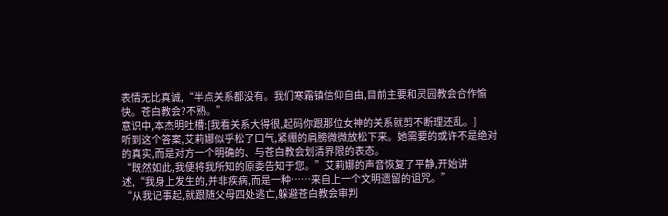表情无比真诚,“半点关系都没有。我们寒霜镇信仰自由,目前主要和灵园教会合作愉快。苍白教会?不熟。”
意识中,本杰明吐槽:[我看关系大得很,起码你跟那位女神的关系就剪不断理还乱。]
听到这个答案,艾莉娜似乎松了口气,紧绷的肩膀微微放松下来。她需要的或许不是绝对的真实,而是对方一个明确的、与苍白教会划清界限的表态。
“既然如此,我便将我所知的原委告知于您。”艾莉娜的声音恢复了平静,开始讲述,“我身上发生的,并非疾病,而是一种……来自上一个文明遗留的诅咒。”
“从我记事起,就跟随父母四处逃亡,躲避苍白教会审判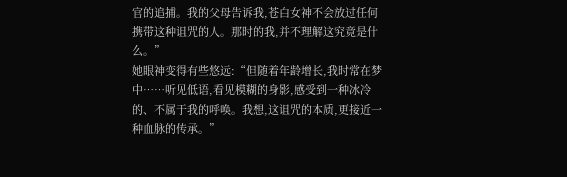官的追捕。我的父母告诉我,苍白女神不会放过任何携带这种诅咒的人。那时的我,并不理解这究竟是什么。”
她眼神变得有些悠远:“但随着年龄增长,我时常在梦中……听见低语,看见模糊的身影,感受到一种冰冷的、不属于我的呼唤。我想,这诅咒的本质,更接近一种血脉的传承。”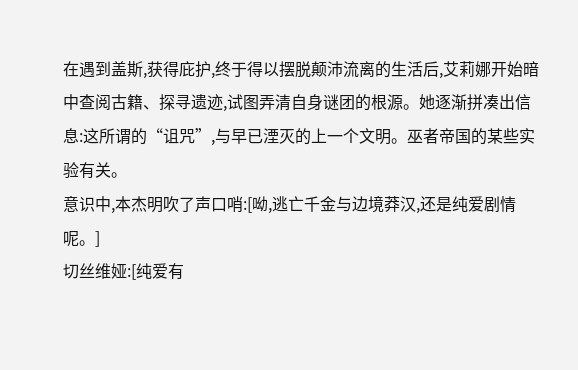在遇到盖斯,获得庇护,终于得以摆脱颠沛流离的生活后,艾莉娜开始暗中查阅古籍、探寻遗迹,试图弄清自身谜团的根源。她逐渐拼凑出信息:这所谓的“诅咒”,与早已湮灭的上一个文明。巫者帝国的某些实验有关。
意识中,本杰明吹了声口哨:[呦,逃亡千金与边境莽汉,还是纯爱剧情呢。]
切丝维娅:[纯爱有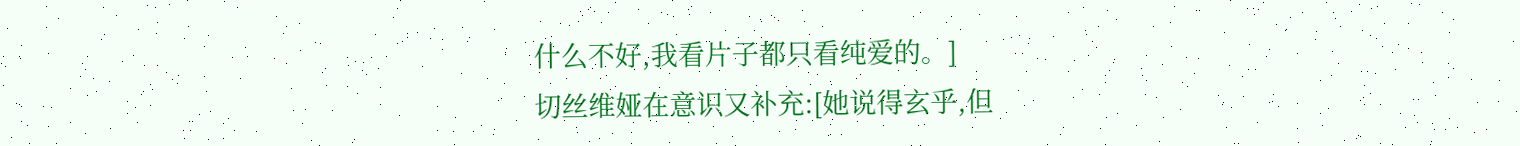什么不好,我看片子都只看纯爱的。]
切丝维娅在意识又补充:[她说得玄乎,但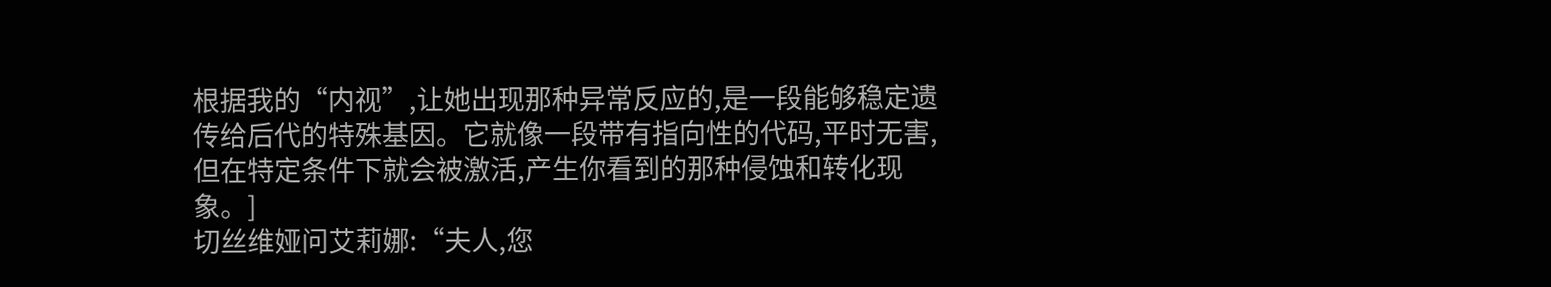根据我的“内视”,让她出现那种异常反应的,是一段能够稳定遗传给后代的特殊基因。它就像一段带有指向性的代码,平时无害,但在特定条件下就会被激活,产生你看到的那种侵蚀和转化现象。]
切丝维娅问艾莉娜:“夫人,您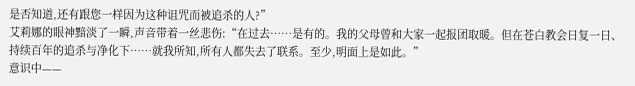是否知道,还有跟您一样因为这种诅咒而被追杀的人?”
艾莉娜的眼神黯淡了一瞬,声音带着一丝悲伤:“在过去……是有的。我的父母曾和大家一起报团取暖。但在苍白教会日复一日、持续百年的追杀与净化下……就我所知,所有人都失去了联系。至少,明面上是如此。”
意识中——